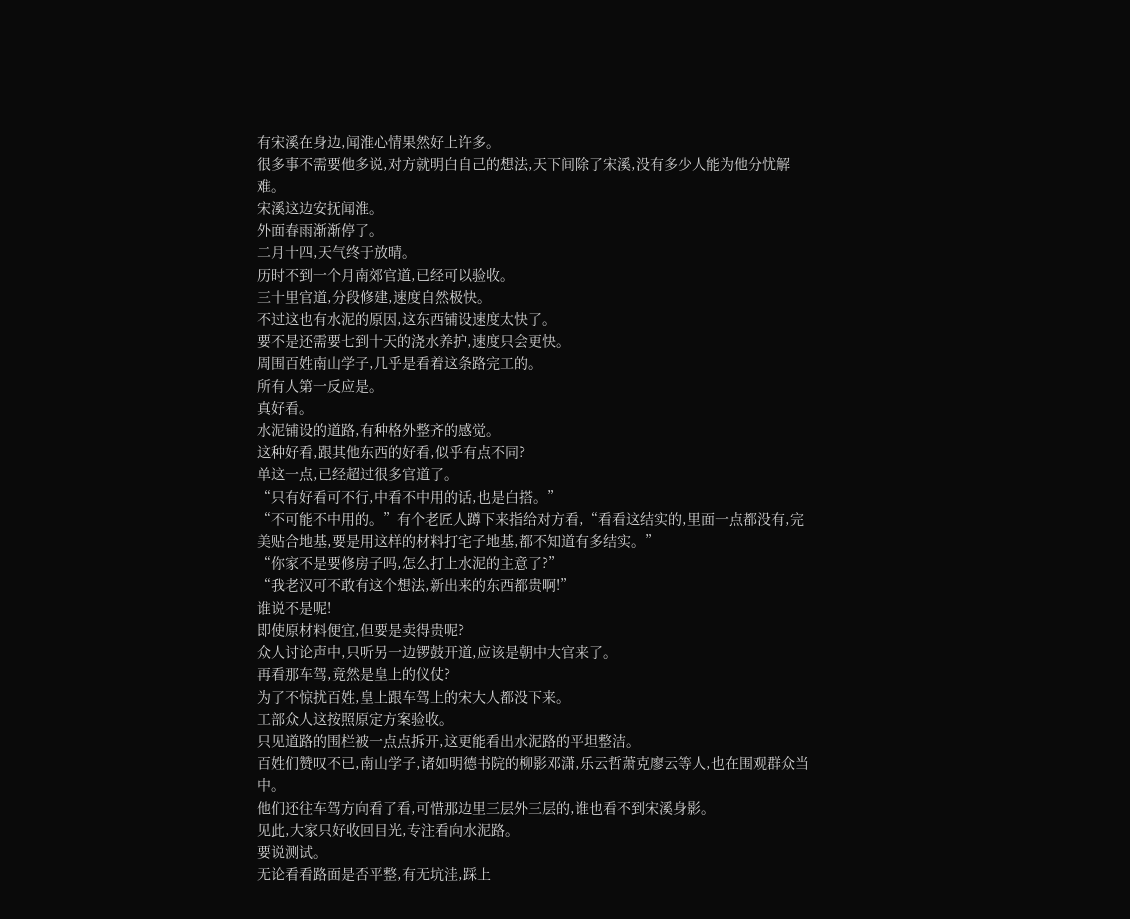有宋溪在身边,闻淮心情果然好上许多。
很多事不需要他多说,对方就明白自己的想法,天下间除了宋溪,没有多少人能为他分忧解难。
宋溪这边安抚闻淮。
外面春雨渐渐停了。
二月十四,天气终于放晴。
历时不到一个月南郊官道,已经可以验收。
三十里官道,分段修建,速度自然极快。
不过这也有水泥的原因,这东西铺设速度太快了。
要不是还需要七到十天的浇水养护,速度只会更快。
周围百姓南山学子,几乎是看着这条路完工的。
所有人第一反应是。
真好看。
水泥铺设的道路,有种格外整齐的感觉。
这种好看,跟其他东西的好看,似乎有点不同?
单这一点,已经超过很多官道了。
“只有好看可不行,中看不中用的话,也是白搭。”
“不可能不中用的。”有个老匠人蹲下来指给对方看,“看看这结实的,里面一点都没有,完美贴合地基,要是用这样的材料打宅子地基,都不知道有多结实。”
“你家不是要修房子吗,怎么打上水泥的主意了?”
“我老汉可不敢有这个想法,新出来的东西都贵啊!”
谁说不是呢!
即使原材料便宜,但要是卖得贵呢?
众人讨论声中,只听另一边锣鼓开道,应该是朝中大官来了。
再看那车驾,竟然是皇上的仪仗?
为了不惊扰百姓,皇上跟车驾上的宋大人都没下来。
工部众人这按照原定方案验收。
只见道路的围栏被一点点拆开,这更能看出水泥路的平坦整洁。
百姓们赞叹不已,南山学子,诸如明德书院的柳影邓潇,乐云哲萧克廖云等人,也在围观群众当中。
他们还往车驾方向看了看,可惜那边里三层外三层的,谁也看不到宋溪身影。
见此,大家只好收回目光,专注看向水泥路。
要说测试。
无论看看路面是否平整,有无坑洼,踩上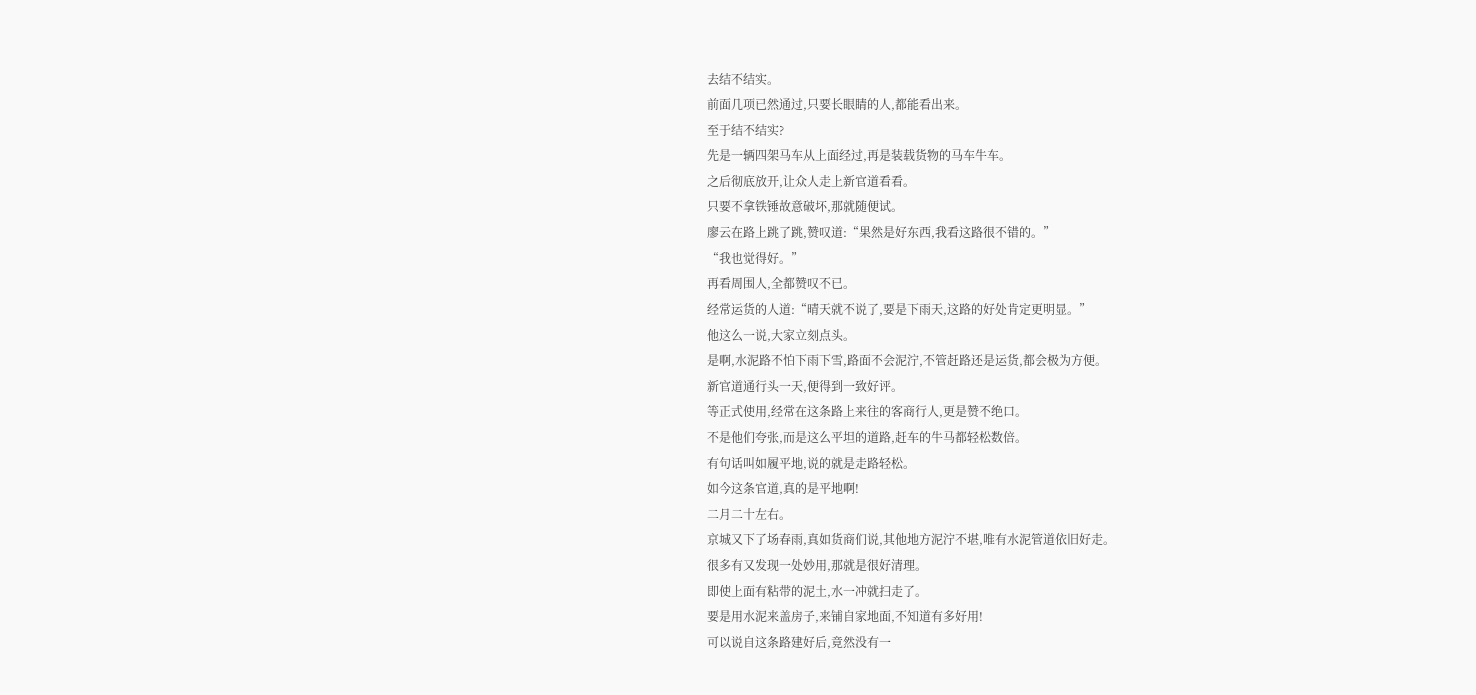去结不结实。
前面几项已然通过,只要长眼睛的人,都能看出来。
至于结不结实?
先是一辆四架马车从上面经过,再是装载货物的马车牛车。
之后彻底放开,让众人走上新官道看看。
只要不拿铁锤故意破坏,那就随便试。
廖云在路上跳了跳,赞叹道:“果然是好东西,我看这路很不错的。”
“我也觉得好。”
再看周围人,全都赞叹不已。
经常运货的人道:“晴天就不说了,要是下雨天,这路的好处肯定更明显。”
他这么一说,大家立刻点头。
是啊,水泥路不怕下雨下雪,路面不会泥泞,不管赶路还是运货,都会极为方便。
新官道通行头一天,便得到一致好评。
等正式使用,经常在这条路上来往的客商行人,更是赞不绝口。
不是他们夸张,而是这么平坦的道路,赶车的牛马都轻松数倍。
有句话叫如履平地,说的就是走路轻松。
如今这条官道,真的是平地啊!
二月二十左右。
京城又下了场春雨,真如货商们说,其他地方泥泞不堪,唯有水泥管道依旧好走。
很多有又发现一处妙用,那就是很好清理。
即使上面有粘带的泥土,水一冲就扫走了。
要是用水泥来盖房子,来铺自家地面,不知道有多好用!
可以说自这条路建好后,竟然没有一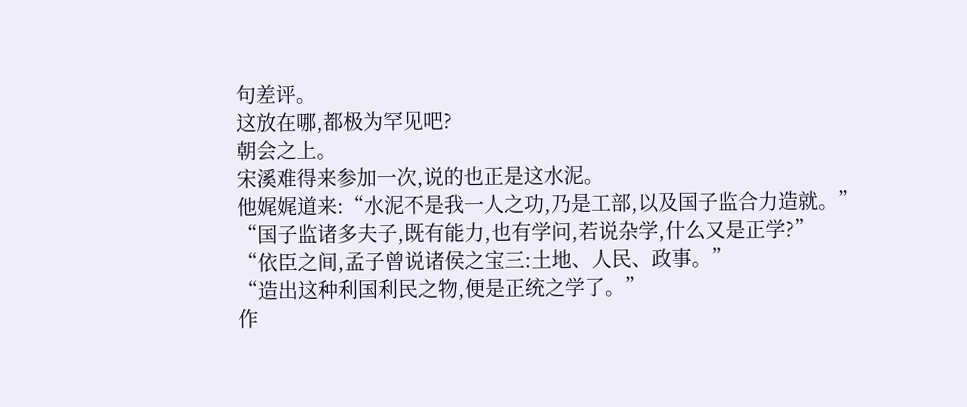句差评。
这放在哪,都极为罕见吧?
朝会之上。
宋溪难得来参加一次,说的也正是这水泥。
他娓娓道来:“水泥不是我一人之功,乃是工部,以及国子监合力造就。”
“国子监诸多夫子,既有能力,也有学问,若说杂学,什么又是正学?”
“依臣之间,孟子曾说诸侯之宝三:土地、人民、政事。”
“造出这种利国利民之物,便是正统之学了。”
作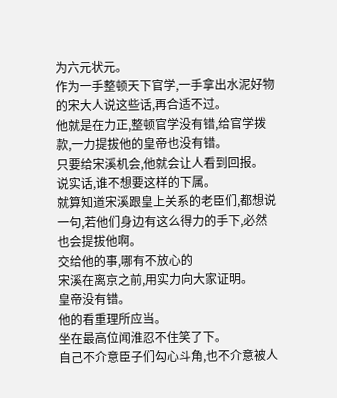为六元状元。
作为一手整顿天下官学,一手拿出水泥好物的宋大人说这些话,再合适不过。
他就是在力正,整顿官学没有错,给官学拨款,一力提拔他的皇帝也没有错。
只要给宋溪机会,他就会让人看到回报。
说实话,谁不想要这样的下属。
就算知道宋溪跟皇上关系的老臣们,都想说一句,若他们身边有这么得力的手下,必然也会提拔他啊。
交给他的事,哪有不放心的
宋溪在离京之前,用实力向大家证明。
皇帝没有错。
他的看重理所应当。
坐在最高位闻淮忍不住笑了下。
自己不介意臣子们勾心斗角,也不介意被人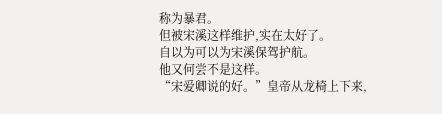称为暴君。
但被宋溪这样维护,实在太好了。
自以为可以为宋溪保驾护航。
他又何尝不是这样。
“宋爱卿说的好。”皇帝从龙椅上下来,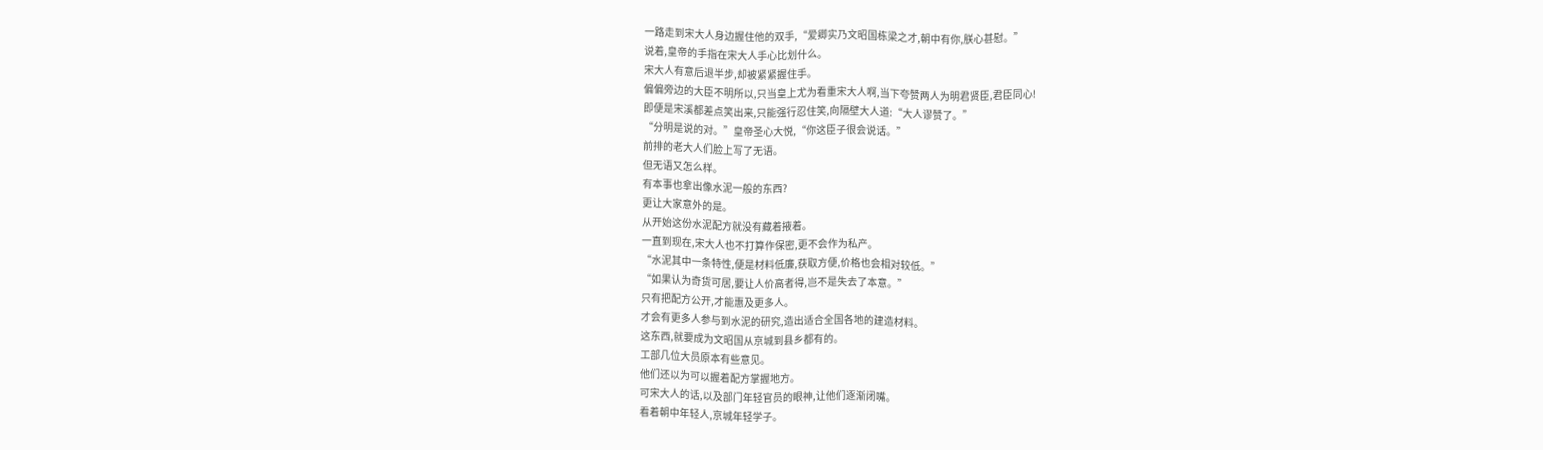一路走到宋大人身边握住他的双手,“爱卿实乃文昭国栋梁之才,朝中有你,朕心甚慰。”
说着,皇帝的手指在宋大人手心比划什么。
宋大人有意后退半步,却被紧紧握住手。
偏偏旁边的大臣不明所以,只当皇上尤为看重宋大人啊,当下夸赞两人为明君贤臣,君臣同心!
即便是宋溪都差点笑出来,只能强行忍住笑,向隔壁大人道:“大人谬赞了。”
“分明是说的对。”皇帝圣心大悦,“你这臣子很会说话。”
前排的老大人们脸上写了无语。
但无语又怎么样。
有本事也拿出像水泥一般的东西?
更让大家意外的是。
从开始这份水泥配方就没有藏着掖着。
一直到现在,宋大人也不打算作保密,更不会作为私产。
“水泥其中一条特性,便是材料低廉,获取方便,价格也会相对较低。”
“如果认为奇货可居,要让人价高者得,岂不是失去了本意。”
只有把配方公开,才能惠及更多人。
才会有更多人参与到水泥的研究,造出适合全国各地的建造材料。
这东西,就要成为文昭国从京城到县乡都有的。
工部几位大员原本有些意见。
他们还以为可以握着配方掌握地方。
可宋大人的话,以及部门年轻官员的眼神,让他们逐渐闭嘴。
看着朝中年轻人,京城年轻学子。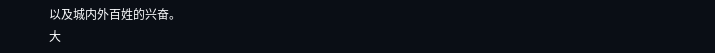以及城内外百姓的兴奋。
大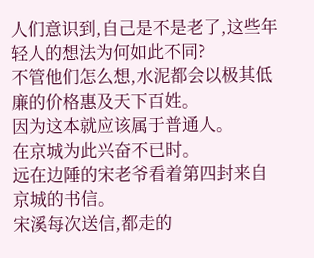人们意识到,自己是不是老了,这些年轻人的想法为何如此不同?
不管他们怎么想,水泥都会以极其低廉的价格惠及天下百姓。
因为这本就应该属于普通人。
在京城为此兴奋不已时。
远在边陲的宋老爷看着第四封来自京城的书信。
宋溪每次送信,都走的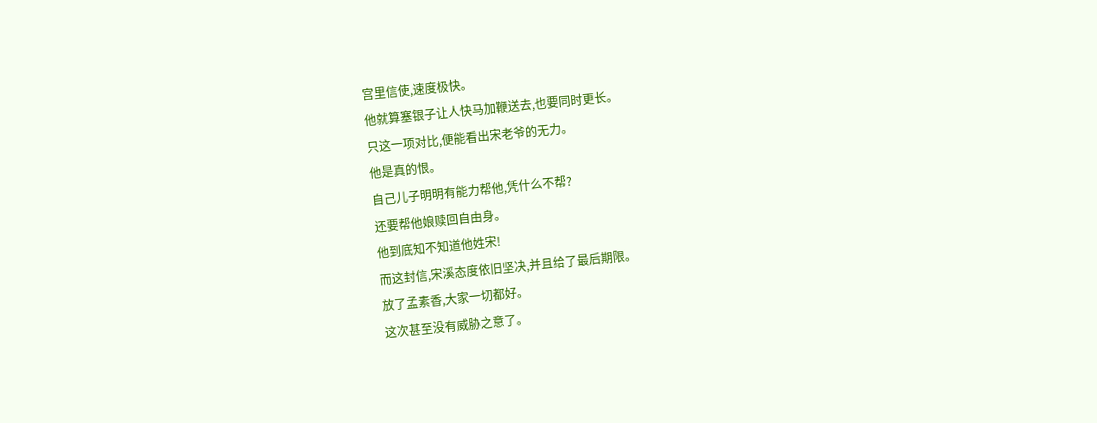宫里信使,速度极快。
他就算塞银子让人快马加鞭送去,也要同时更长。
只这一项对比,便能看出宋老爷的无力。
他是真的恨。
自己儿子明明有能力帮他,凭什么不帮?
还要帮他娘赎回自由身。
他到底知不知道他姓宋!
而这封信,宋溪态度依旧坚决,并且给了最后期限。
放了孟素香,大家一切都好。
这次甚至没有威胁之意了。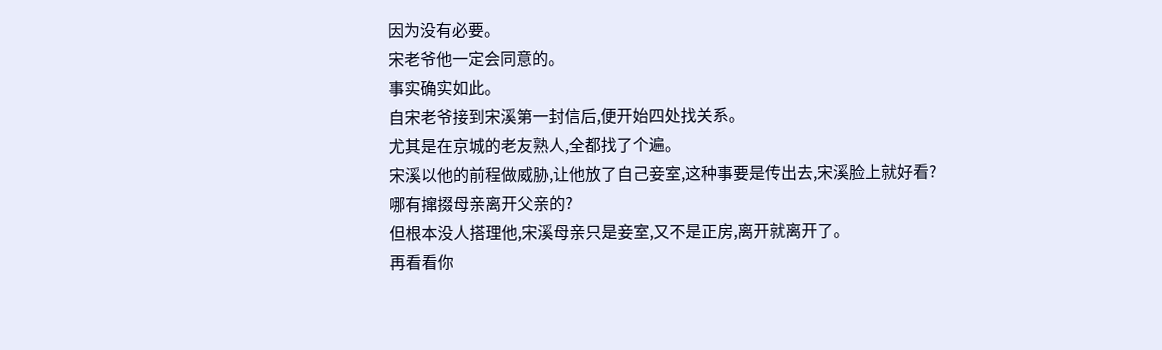因为没有必要。
宋老爷他一定会同意的。
事实确实如此。
自宋老爷接到宋溪第一封信后,便开始四处找关系。
尤其是在京城的老友熟人,全都找了个遍。
宋溪以他的前程做威胁,让他放了自己妾室,这种事要是传出去,宋溪脸上就好看?
哪有撺掇母亲离开父亲的?
但根本没人搭理他,宋溪母亲只是妾室,又不是正房,离开就离开了。
再看看你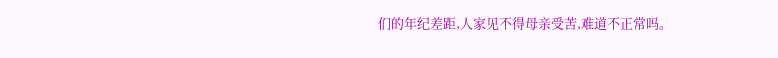们的年纪差距,人家见不得母亲受苦,难道不正常吗。